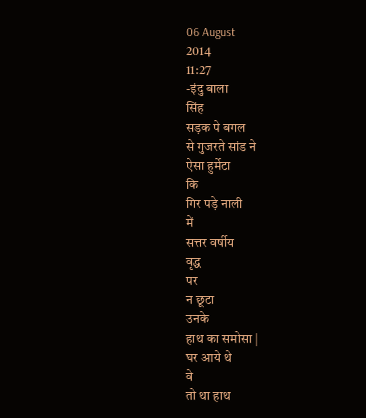06 August
2014
11:27
-इंदु बाला
सिंह
सड़क पे बगल
से गुजरते सांड ने
ऐसा हुर्मेटा
कि
गिर पड़े नाली
में
सत्तर वर्षीय
वृद्ध
पर
न छूटा
उनके
हाथ का समोसा |
घर आये थे
वे
तो था हाथ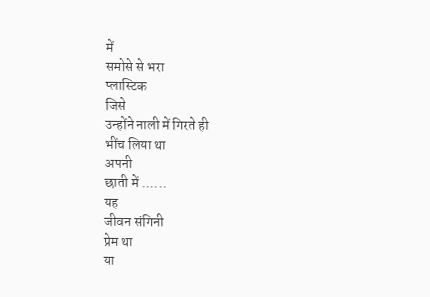में
समोसे से भरा
प्लास्टिक
जिसे
उन्होंने नाली में गिरते ही
भींच लिया था
अपनी
छाती में ......
यह
जीवन संगिनी
प्रेम था
या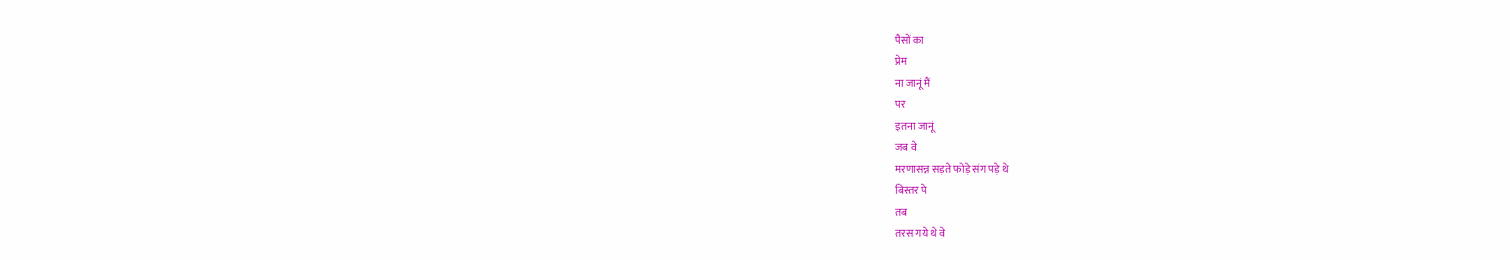पैसों का
प्रेम
ना जानूं मैं
पर
इतना जानूं
जब वे
मरणासन्न सड़ते फोड़े संग पड़े थे
बिस्तर पे
तब
तरस गये थे वे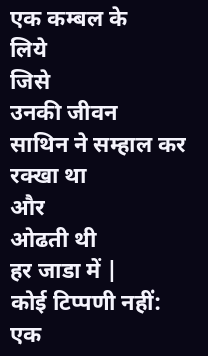एक कम्बल के
लिये
जिसे
उनकी जीवन
साथिन ने सम्हाल कर रक्खा था
और
ओढती थी
हर जाडा में |
कोई टिप्पणी नहीं:
एक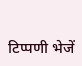टिप्पणी भेजें